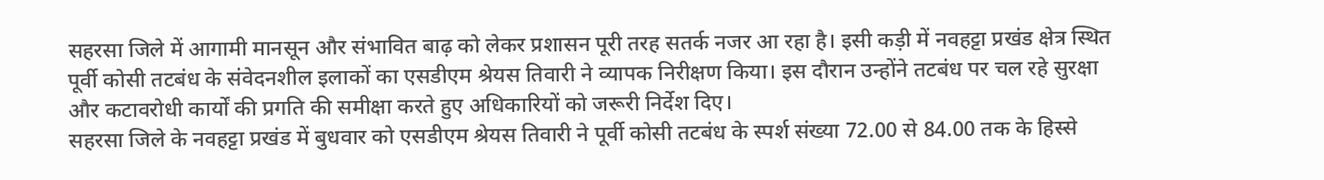सहरसा जिले में आगामी मानसून और संभावित बाढ़ को लेकर प्रशासन पूरी तरह सतर्क नजर आ रहा है। इसी कड़ी में नवहट्टा प्रखंड क्षेत्र स्थित पूर्वी कोसी तटबंध के संवेदनशील इलाकों का एसडीएम श्रेयस तिवारी ने व्यापक निरीक्षण किया। इस दौरान उन्होंने तटबंध पर चल रहे सुरक्षा और कटावरोधी कार्यों की प्रगति की समीक्षा करते हुए अधिकारियों को जरूरी निर्देश दिए।
सहरसा जिले के नवहट्टा प्रखंड में बुधवार को एसडीएम श्रेयस तिवारी ने पूर्वी कोसी तटबंध के स्पर्श संख्या 72.00 से 84.00 तक के हिस्से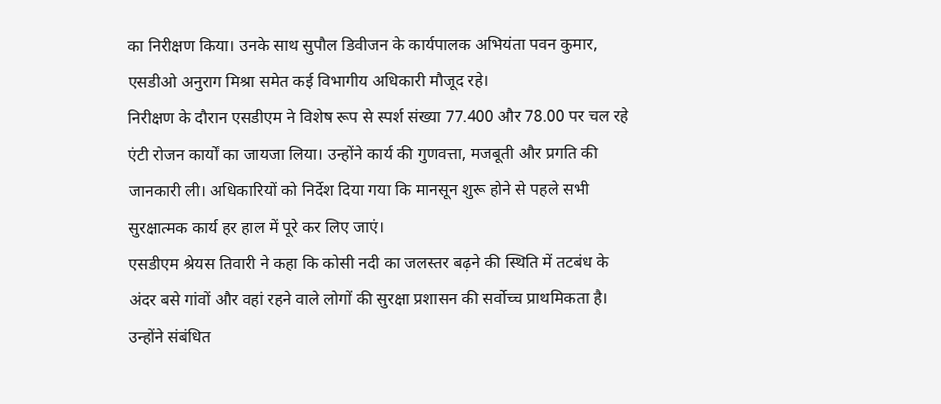का निरीक्षण किया। उनके साथ सुपौल डिवीजन के कार्यपालक अभियंता पवन कुमार, एसडीओ अनुराग मिश्रा समेत कई विभागीय अधिकारी मौजूद रहे।
निरीक्षण के दौरान एसडीएम ने विशेष रूप से स्पर्श संख्या 77.400 और 78.00 पर चल रहे एंटी रोजन कार्यों का जायजा लिया। उन्होंने कार्य की गुणवत्ता, मजबूती और प्रगति की जानकारी ली। अधिकारियों को निर्देश दिया गया कि मानसून शुरू होने से पहले सभी सुरक्षात्मक कार्य हर हाल में पूरे कर लिए जाएं।
एसडीएम श्रेयस तिवारी ने कहा कि कोसी नदी का जलस्तर बढ़ने की स्थिति में तटबंध के अंदर बसे गांवों और वहां रहने वाले लोगों की सुरक्षा प्रशासन की सर्वोच्च प्राथमिकता है। उन्होंने संबंधित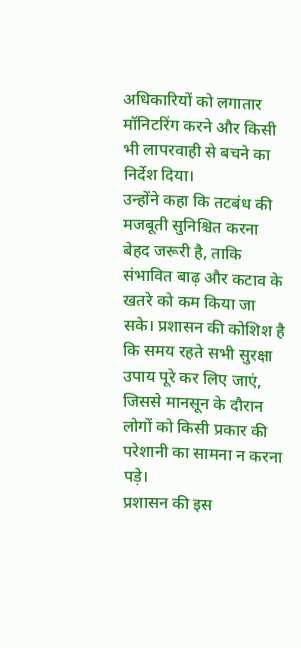अधिकारियों को लगातार मॉनिटरिंग करने और किसी भी लापरवाही से बचने का निर्देश दिया।
उन्होंने कहा कि तटबंध की मजबूती सुनिश्चित करना बेहद जरूरी है, ताकि संभावित बाढ़ और कटाव के खतरे को कम किया जा सके। प्रशासन की कोशिश है कि समय रहते सभी सुरक्षा उपाय पूरे कर लिए जाएं, जिससे मानसून के दौरान लोगों को किसी प्रकार की परेशानी का सामना न करना पड़े।
प्रशासन की इस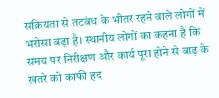सक्रियता से तटबंध के भीतर रहने वाले लोगों में भरोसा बढ़ा है। स्थानीय लोगों का कहना है कि समय पर निरीक्षण और कार्य पूरा होने से बाढ़ के खतरे को काफी हद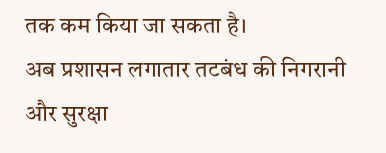तक कम किया जा सकता है।
अब प्रशासन लगातार तटबंध की निगरानी और सुरक्षा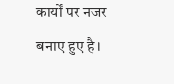कार्यों पर नजर बनाए हुए है।